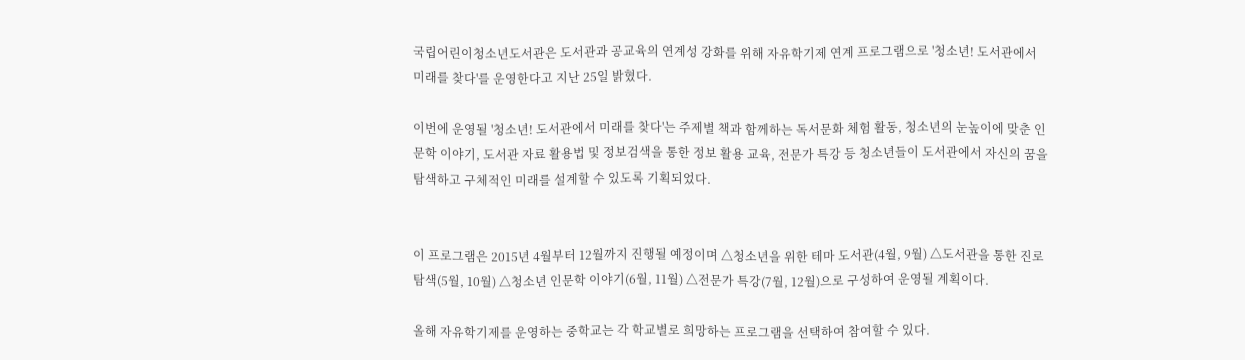국립어린이청소년도서관은 도서관과 공교육의 연계성 강화를 위해 자유학기제 연계 프로그램으로 '청소년! 도서관에서 미래를 찾다'를 운영한다고 지난 25일 밝혔다.

이번에 운영될 '청소년! 도서관에서 미래를 찾다'는 주제별 책과 함께하는 독서문화 체험 활동, 청소년의 눈높이에 맞춘 인문학 이야기, 도서관 자료 활용법 및 정보검색을 통한 정보 활용 교육, 전문가 특강 등 청소년들이 도서관에서 자신의 꿈을 탐색하고 구체적인 미래를 설계할 수 있도록 기획되었다.


이 프로그램은 2015년 4월부터 12월까지 진행될 예정이며 △청소년을 위한 테마 도서관(4월, 9월) △도서관을 통한 진로탐색(5월, 10월) △청소년 인문학 이야기(6월, 11월) △전문가 특강(7월, 12월)으로 구성하여 운영될 계획이다.

올해 자유학기제를 운영하는 중학교는 각 학교별로 희망하는 프로그램을 선택하여 참여할 수 있다.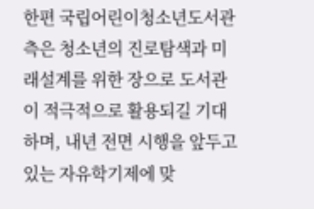한편 국립어린이청소년도서관 측은 청소년의 진로탐색과 미래설계를 위한 장으로 도서관이 적극적으로 활용되길 기대하며, 내년 전면 시행을 앞두고 있는 자유학기제에 맞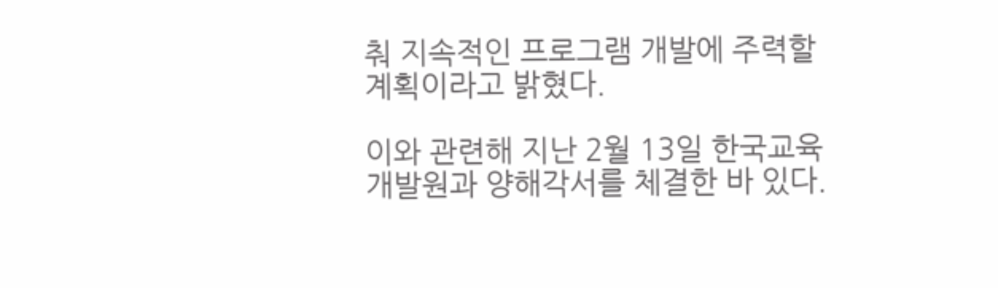춰 지속적인 프로그램 개발에 주력할 계획이라고 밝혔다.

이와 관련해 지난 2월 13일 한국교육개발원과 양해각서를 체결한 바 있다.